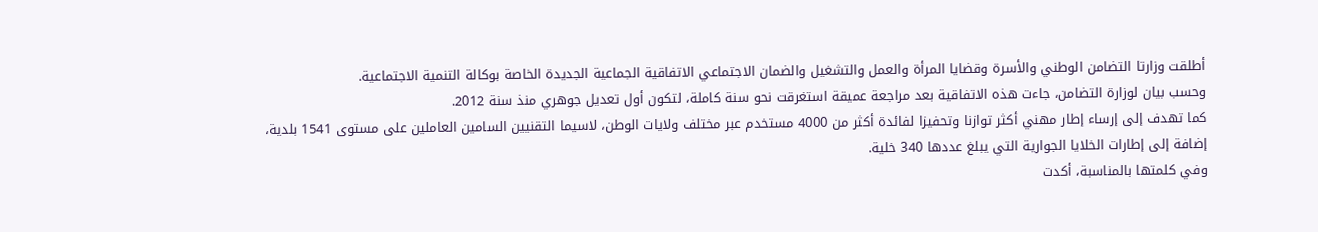أطلقت وزارتا التضامن الوطني والأسرة وقضايا المرأة والعمل والتشغيل والضمان الاجتماعي الاتفاقية الجماعية الجديدة الخاصة بوكالة التنمية الاجتماعية.
وحسب بيان لوزارة التضامن، جاءت هذه الاتفاقية بعد مراجعة عميقة استغرقت نحو سنة كاملة، لتكون أول تعديل جوهري منذ سنة 2012.
كما تهدف إلى إرساء إطار مهني أكثر توازنا وتحفيزا لفائدة أكثر من 4000 مستخدم عبر مختلف ولايات الوطن، لاسيما التقنيين السامين العاملين على مستوى 1541 بلدية، إضافة إلى إطارات الخلايا الجوارية التي يبلغ عددها 340 خلية.
وفي كلمتها بالمناسبة، أكدت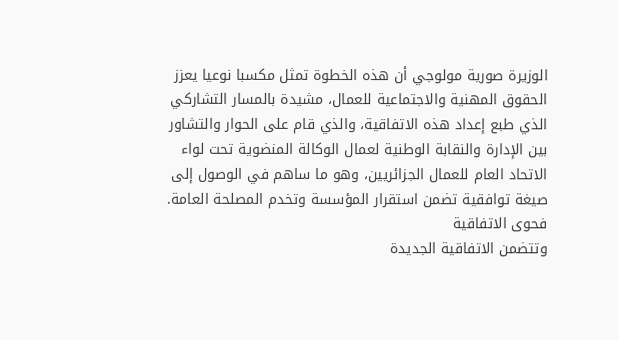الوزيرة صورية مولوجي أن هذه الخطوة تمثل مكسبا نوعيا يعزز الحقوق المهنية والاجتماعية للعمال، مشيدة بالمسار التشاركي الذي طبع إعداد هذه الاتفاقية، والذي قام على الحوار والتشاور بين الإدارة والنقابة الوطنية لعمال الوكالة المنضوية تحت لواء الاتحاد العام للعمال الجزائريين، وهو ما ساهم في الوصول إلى صيغة توافقية تضمن استقرار المؤسسة وتخدم المصلحة العامة.
فحوى الاتفاقية
وتتضمن الاتفاقية الجديدة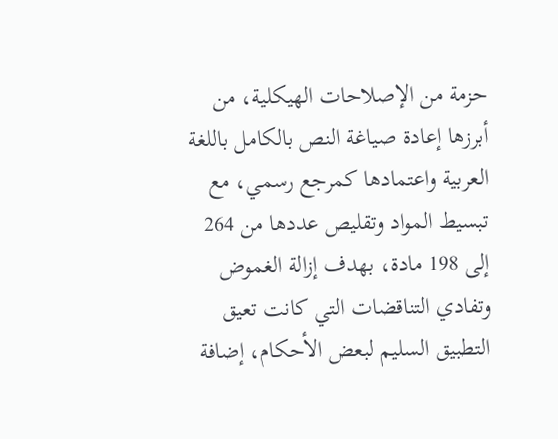حزمة من الإصلاحات الهيكلية، من أبرزها إعادة صياغة النص بالكامل باللغة العربية واعتمادها كمرجع رسمي، مع تبسيط المواد وتقليص عددها من 264 إلى 198 مادة، بهدف إزالة الغموض وتفادي التناقضات التي كانت تعيق التطبيق السليم لبعض الأحكام، إضافة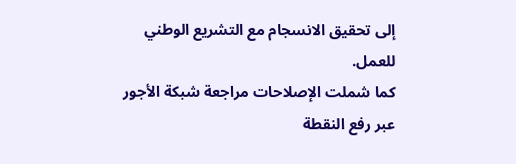إلى تحقيق الانسجام مع التشريع الوطني للعمل.
كما شملت الإصلاحات مراجعة شبكة الأجور عبر رفع النقطة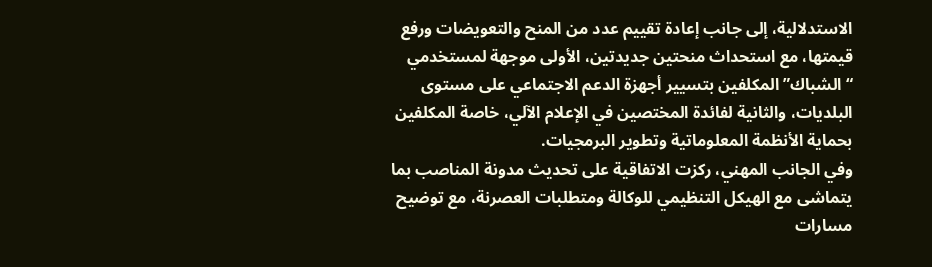الاستدلالية، إلى جانب إعادة تقييم عدد من المنح والتعويضات ورفع قيمتها، مع استحداث منحتين جديدتين، الأولى موجهة لمستخدمي “الشباك” المكلفين بتسيير أجهزة الدعم الاجتماعي على مستوى البلديات، والثانية لفائدة المختصين في الإعلام الآلي، خاصة المكلفين بحماية الأنظمة المعلوماتية وتطوير البرمجيات.
وفي الجانب المهني، ركزت الاتفاقية على تحديث مدونة المناصب بما يتماشى مع الهيكل التنظيمي للوكالة ومتطلبات العصرنة، مع توضيح مسارات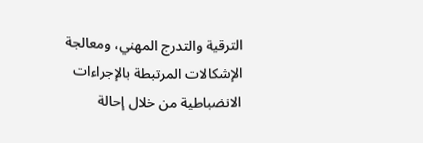الترقية والتدرج المهني، ومعالجة الإشكالات المرتبطة بالإجراءات الانضباطية من خلال إحالة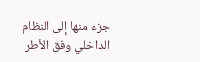جزء منها إلى النظام الداخلي وفق الأطر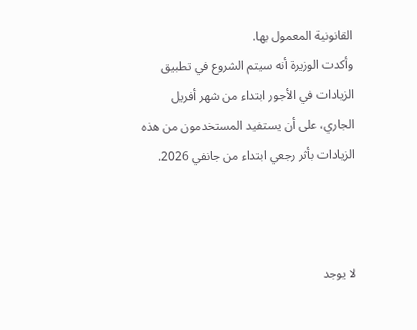القانونية المعمول بها.
وأكدت الوزيرة أنه سيتم الشروع في تطبيق الزيادات في الأجور ابتداء من شهر أفريل الجاري، على أن يستفيد المستخدمون من هذه الزيادات بأثر رجعي ابتداء من جانفي 2026.



لا يوجد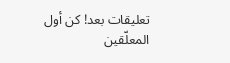تعليقات بعد! كن أول المعلّقين